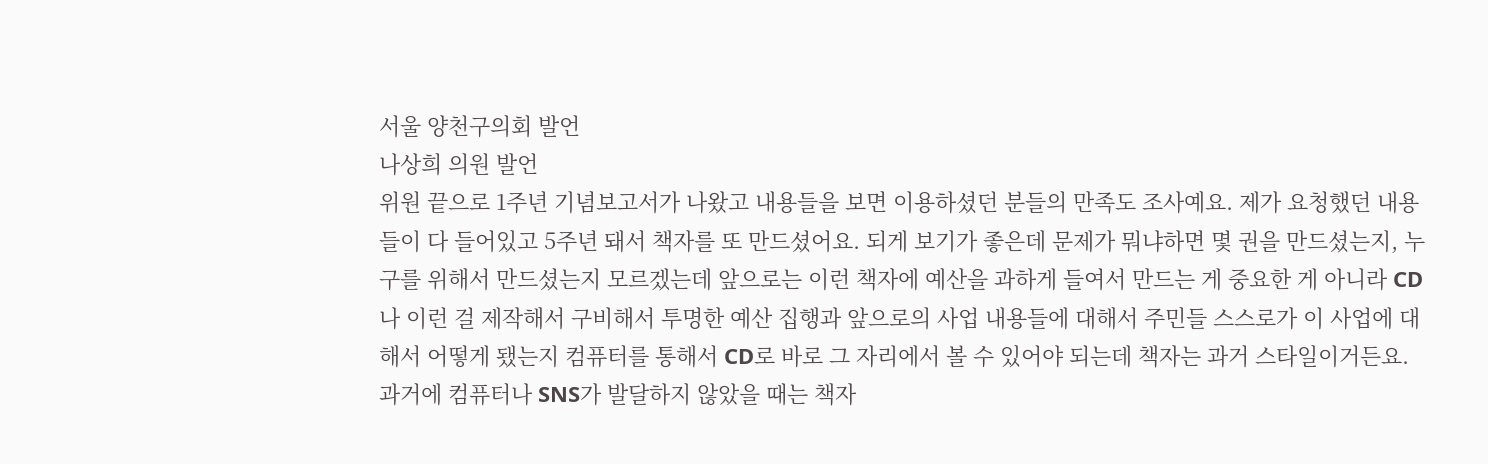서울 양천구의회 발언
나상희 의원 발언
위원 끝으로 1주년 기념보고서가 나왔고 내용들을 보면 이용하셨던 분들의 만족도 조사예요. 제가 요청했던 내용들이 다 들어있고 5주년 돼서 책자를 또 만드셨어요. 되게 보기가 좋은데 문제가 뭐냐하면 몇 권을 만드셨는지, 누구를 위해서 만드셨는지 모르겠는데 앞으로는 이런 책자에 예산을 과하게 들여서 만드는 게 중요한 게 아니라 CD나 이런 걸 제작해서 구비해서 투명한 예산 집행과 앞으로의 사업 내용들에 대해서 주민들 스스로가 이 사업에 대해서 어떻게 됐는지 컴퓨터를 통해서 CD로 바로 그 자리에서 볼 수 있어야 되는데 책자는 과거 스타일이거든요.
과거에 컴퓨터나 SNS가 발달하지 않았을 때는 책자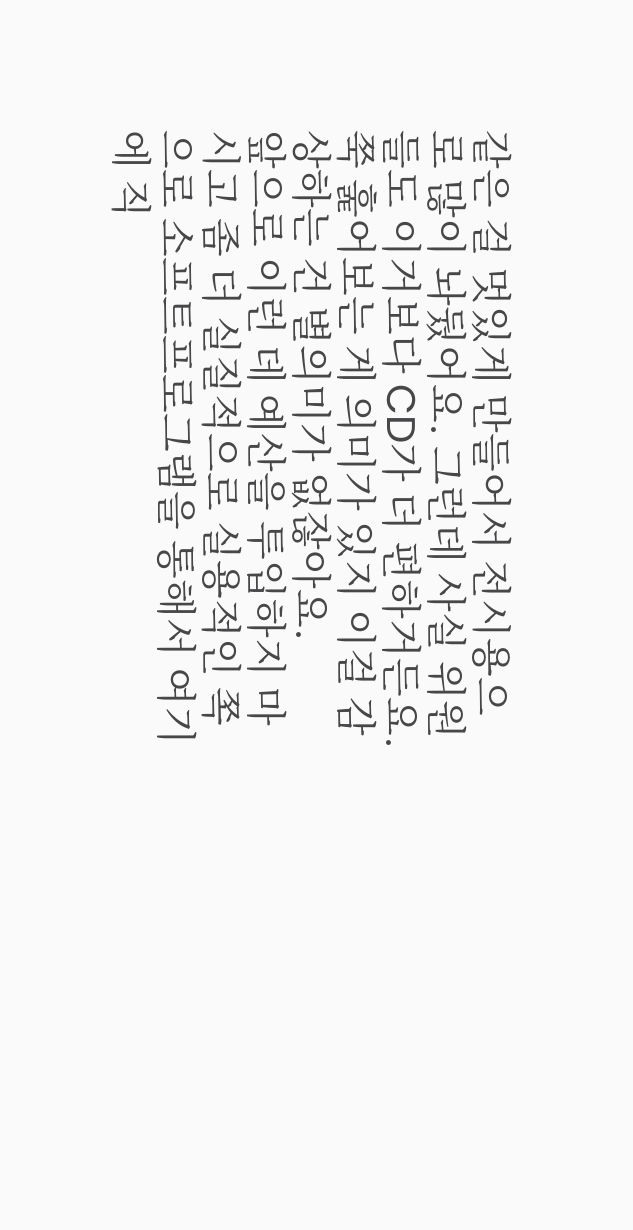같은 걸 멋있게 만들어서 전시용으로 많이 놔뒀어요. 그런데 사실 위원들도 이거보다 CD가 더 편하거든요. 쭉 훑어보는 게 의미가 있지 이걸 감상하는 건 별의미가 없잖아요.
앞으로 이런 데 예산을 투입하지 마시고 좀 더 실질적으로 실용적인 쪽으로 소프트프로그램을 통해서 여기에 직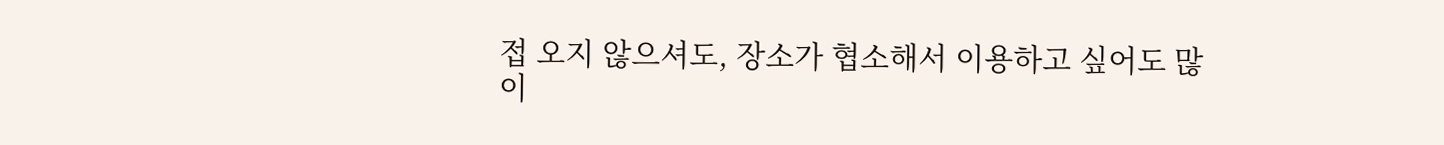접 오지 않으셔도, 장소가 협소해서 이용하고 싶어도 많이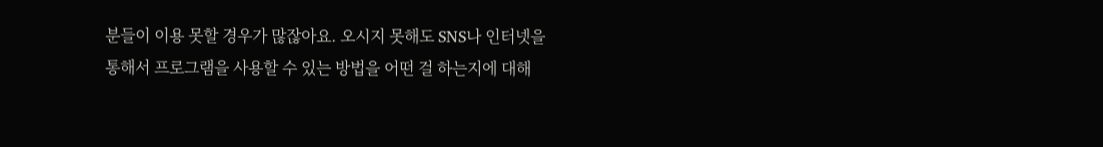분들이 이용 못할 경우가 많잖아요. 오시지 못해도 SNS나 인터넷을 통해서 프로그램을 사용할 수 있는 방법을 어떤 걸 하는지에 대해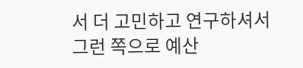서 더 고민하고 연구하셔서 그런 쪽으로 예산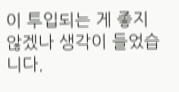이 투입되는 게 좋지 않겠나 생각이 들었습니다.